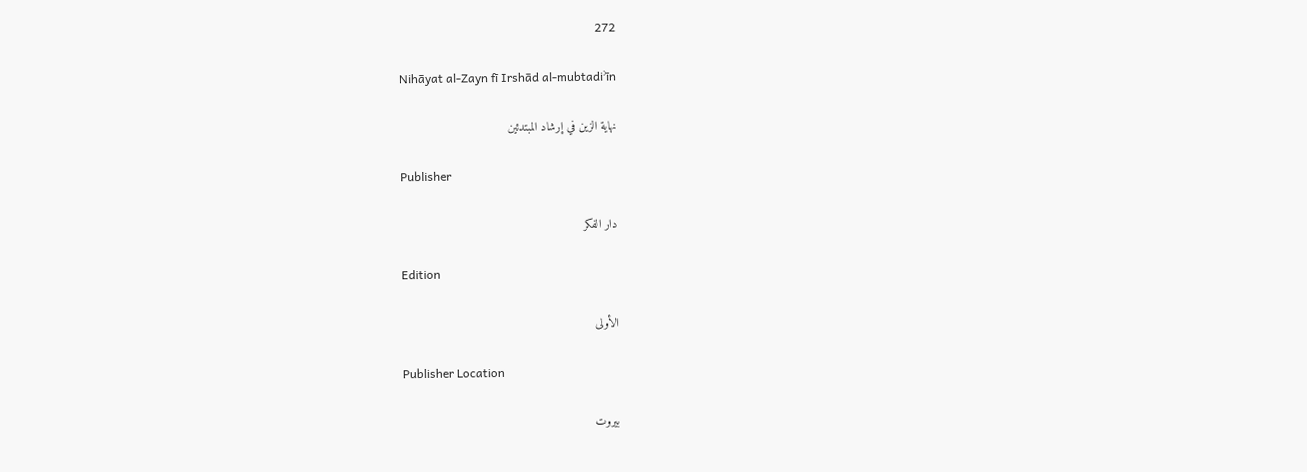272

Nihāyat al-Zayn fī Irshād al-mubtadiʾīn

نهاية الزين في إرشاد المبتدئين

Publisher

دار الفكر

Edition

الأولى

Publisher Location

بيروت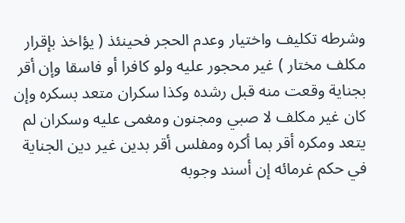وشرطه تكليف واختيار وعدم الحجر فحينئذ ( يؤاخذ بإقرار مكلف مختار ) غير محجور عليه ولو كافرا أو فاسقا وإن أقر بجناية وقعت منه قبل رشده وكذا سكران متعد بسكره وإن كان غير مكلف لا صبي ومجنون ومغمى عليه وسكران لم يتعد ومكره أقر بما أكره ومفلس أقر بدين غير دين الجناية في حكم غرمائه إن أسند وجوبه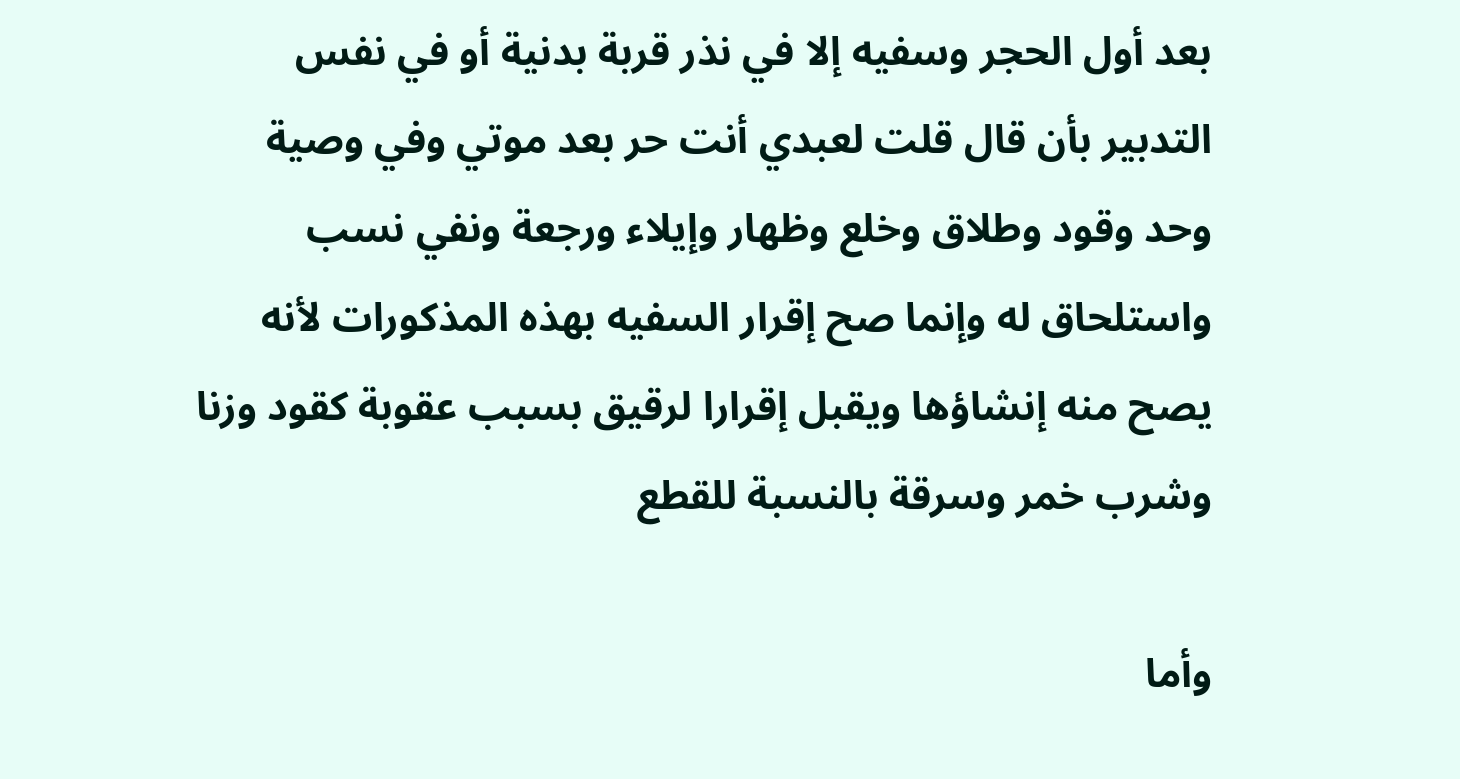بعد أول الحجر وسفيه إلا في نذر قربة بدنية أو في نفس التدبير بأن قال قلت لعبدي أنت حر بعد موتي وفي وصية وحد وقود وطلاق وخلع وظهار وإيلاء ورجعة ونفي نسب واستلحاق له وإنما صح إقرار السفيه بهذه المذكورات لأنه يصح منه إنشاؤها ويقبل إقرارا لرقيق بسبب عقوبة كقود وزنا وشرب خمر وسرقة بالنسبة للقطع

وأما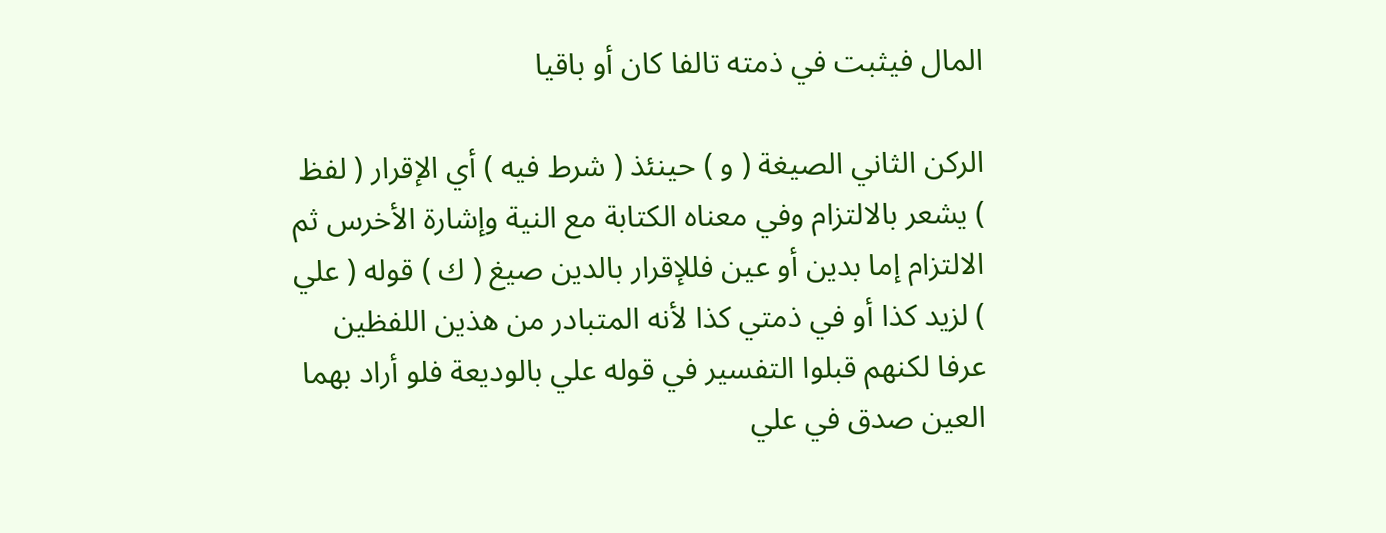المال فيثبت في ذمته تالفا كان أو باقيا

الركن الثاني الصيغة ( و ) حينئذ ( شرط فيه ) أي الإقرار ( لفظ ) يشعر بالالتزام وفي معناه الكتابة مع النية وإشارة الأخرس ثم الالتزام إما بدين أو عين فللإقرار بالدين صيغ ( ك ) قوله ( علي ) لزيد كذا أو في ذمتي كذا لأنه المتبادر من هذين اللفظين عرفا لكنهم قبلوا التفسير في قوله علي بالوديعة فلو أراد بهما العين صدق في علي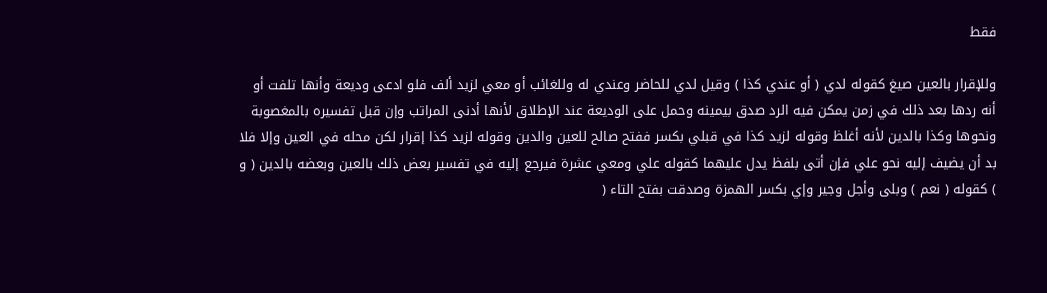فقط

وللإقرار بالعين صيغ كقوله لدي ( أو عندي كذا ) وقيل لدي للحاضر وعندي له وللغائب أو معي لزيد ألف فلو ادعى وديعة وأنها تلفت أو أنه ردها بعد ذلك في زمن يمكن فيه الرد صدق بيمينه وحمل على الوديعة عند الإطلاق لأنها أدنى المراتب وإن قبل تفسيره بالمغصوبة ونحوها وكذا بالدين لأنه أغلظ وقوله لزيد كذا في قبلي بكسر ففتح صالح للعين والدين وقوله لزيد كذا إقرار لكن محله في العين وإلا فلا بد أن يضيف إليه نحو علي فإن أتى بلفظ يدل عليهما كقوله علي ومعي عشرة فيرجع إليه في تفسير بعض ذلك بالعين وبعضه بالدين ( و ) كقوله ( نعم ) وبلى وأجل وجير وإي بكسر الهمزة وصدقت بفتح التاء (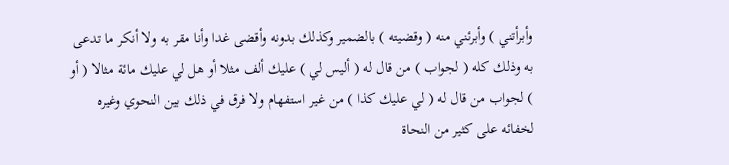وأبرأتني ) وأبرئني منه ( وقضيته ) بالضمير وكذلك بدونه وأقضى غدا وأنا مقر به ولا أنكر ما تدعى به وذلك كله ( لجواب ) من قال له ( أليس لي ) عليك ألف مثلا أو هل لي عليك مائة مثالا ( أو ) لجواب من قال له ( لي عليك كذا ) من غير استفهام ولا فرق في ذلك بين النحوي وغيره لخفائه على كثير من النحاة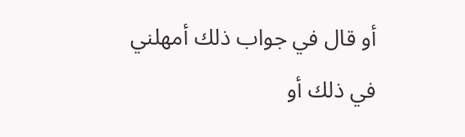أو قال في جواب ذلك أمهلني في ذلك أو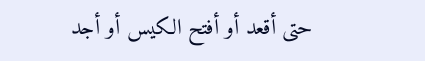حتى أقعد أو أفتح الكيس أو أجد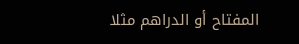المفتاح أو الدراهم مثلا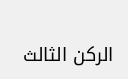الركن الثالث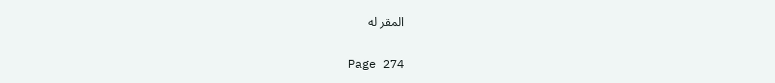المقر له

Page 274